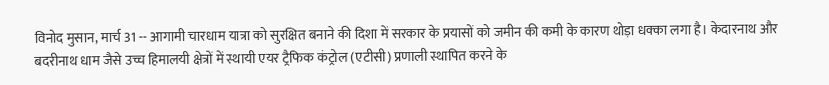विनोद मुसान, मार्च 31 -- आगामी चारधाम यात्रा को सुरक्षित बनाने की दिशा में सरकार के प्रयासों को जमीन की कमी के कारण थोड़ा धक्का लगा है। केदारनाथ और बदरीनाथ धाम जैसे उच्च हिमालयी क्षेत्रों में स्थायी एयर ट्रैफिक कंट्रोल (एटीसी) प्रणाली स्थापित करने के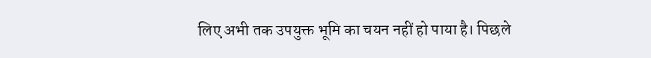लिए अभी तक उपयुक्त भूमि का चयन नहीं हो पाया है। पिछले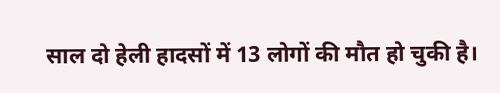साल दो हेली हादसों में 13 लोगों की मौत हो चुकी है।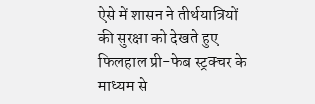ऐसे में शासन ने तीर्थयात्रियों की सुरक्षा को देखते हुए फिलहाल प्री-फेब स्ट्रक्चर के माध्यम से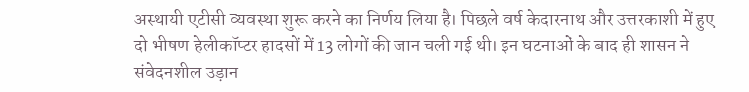अस्थायी एटीसी व्यवस्था शुरू करने का निर्णय लिया है। पिछले वर्ष केदारनाथ और उत्तरकाशी में हुए दो भीषण हेलीकॉप्टर हादसों में 13 लोगों की जान चली गई थी। इन घटनाओं के बाद ही शासन ने संवेदनशील उड़ान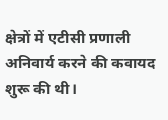क्षेत्रों में एटीसी प्रणाली अनिवार्य करने की कवायद शुरू की थी।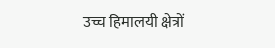उच्च हिमालयी क्षेत्रों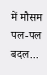में मौसम पल-पल बदल...